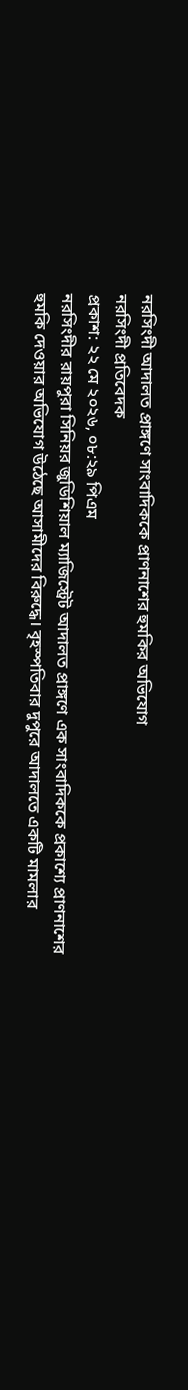নরসিংদী আদালত প্রাঙ্গণে সাংবাদিককে প্রাণনাশের হুমকির অভিযোগ
নরসিংদী প্রতিবেদক
প্রকাশ: ২২ মে ২০২৬, ০৮:২৯ পিএম
নরসিংদীর রায়পুরা সিনিয়র জুডিশিয়াল ম্যাজিস্ট্রেট আদালত প্রাঙ্গণে এক সাংবাদিককে প্রকাশ্যে প্রাণনাশের হুমকি দেওয়ার অভিযোগ উঠেছে আসামীদের বিরুদ্ধে। বৃহস্পতিবার দুপুরে আদালতে একটি মামলার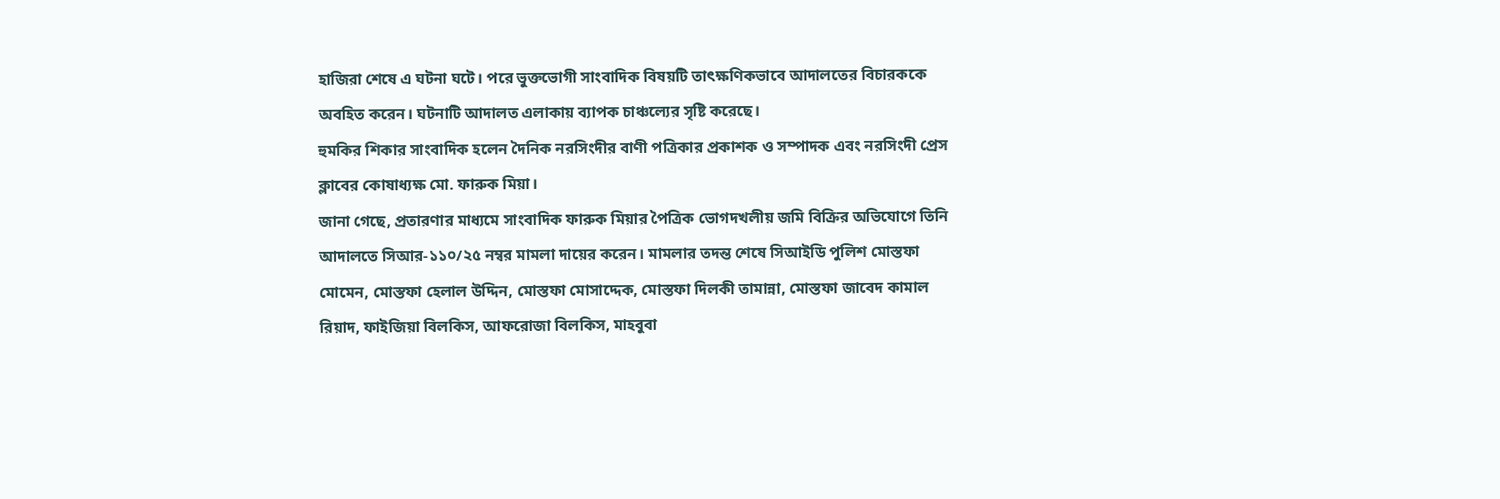হাজিরা শেষে এ ঘটনা ঘটে। পরে ভুক্তভোগী সাংবাদিক বিষয়টি তাৎক্ষণিকভাবে আদালতের বিচারককে অবহিত করেন। ঘটনাটি আদালত এলাকায় ব্যাপক চাঞ্চল্যের সৃষ্টি করেছে।
হুমকির শিকার সাংবাদিক হলেন দৈনিক নরসিংদীর বাণী পত্রিকার প্রকাশক ও সম্পাদক এবং নরসিংদী প্রেস ক্লাবের কোষাধ্যক্ষ মো. ফারুক মিয়া।
জানা গেছে, প্রতারণার মাধ্যমে সাংবাদিক ফারুক মিয়ার পৈত্রিক ভোগদখলীয় জমি বিক্রির অভিযোগে তিনি আদালতে সিআর-১১০/২৫ নম্বর মামলা দায়ের করেন। মামলার তদন্ত শেষে সিআইডি পুলিশ মোস্তফা মোমেন, মোস্তফা হেলাল উদ্দিন, মোস্তফা মোসাদ্দেক, মোস্তফা দিলকী তামান্না, মোস্তফা জাবেদ কামাল রিয়াদ, ফাইজিয়া বিলকিস, আফরোজা বিলকিস, মাহবুবা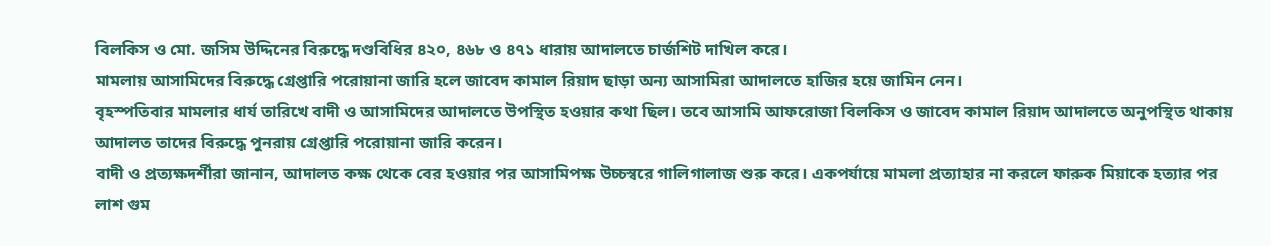বিলকিস ও মো. জসিম উদ্দিনের বিরুদ্ধে দণ্ডবিধির ৪২০, ৪৬৮ ও ৪৭১ ধারায় আদালতে চার্জশিট দাখিল করে।
মামলায় আসামিদের বিরুদ্ধে গ্রেপ্তারি পরোয়ানা জারি হলে জাবেদ কামাল রিয়াদ ছাড়া অন্য আসামিরা আদালতে হাজির হয়ে জামিন নেন।
বৃহস্পতিবার মামলার ধার্য তারিখে বাদী ও আসামিদের আদালতে উপস্থিত হওয়ার কথা ছিল। তবে আসামি আফরোজা বিলকিস ও জাবেদ কামাল রিয়াদ আদালতে অনুপস্থিত থাকায় আদালত তাদের বিরুদ্ধে পুনরায় গ্রেপ্তারি পরোয়ানা জারি করেন।
বাদী ও প্রত্যক্ষদর্শীরা জানান, আদালত কক্ষ থেকে বের হওয়ার পর আসামিপক্ষ উচ্চস্বরে গালিগালাজ শুরু করে। একপর্যায়ে মামলা প্রত্যাহার না করলে ফারুক মিয়াকে হত্যার পর লাশ গুম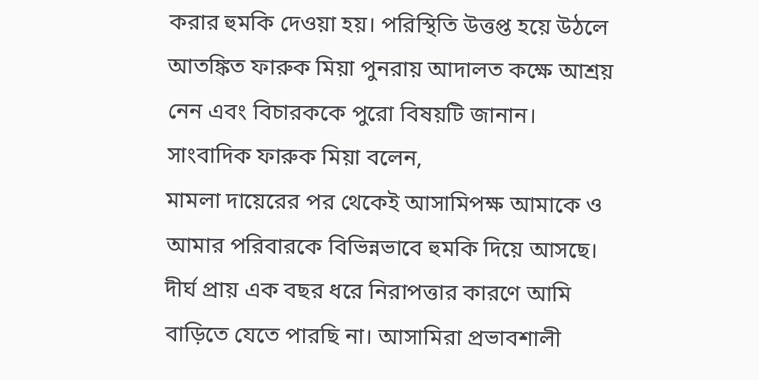করার হুমকি দেওয়া হয়। পরিস্থিতি উত্তপ্ত হয়ে উঠলে আতঙ্কিত ফারুক মিয়া পুনরায় আদালত কক্ষে আশ্রয় নেন এবং বিচারককে পুরো বিষয়টি জানান।
সাংবাদিক ফারুক মিয়া বলেন,
মামলা দায়েরের পর থেকেই আসামিপক্ষ আমাকে ও আমার পরিবারকে বিভিন্নভাবে হুমকি দিয়ে আসছে। দীর্ঘ প্রায় এক বছর ধরে নিরাপত্তার কারণে আমি বাড়িতে যেতে পারছি না। আসামিরা প্রভাবশালী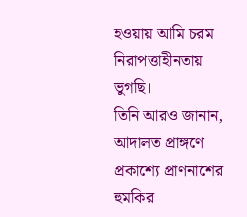হওয়ায় আমি চরম নিরাপত্তাহীনতায় ভুগছি।
তিনি আরও জানান, আদালত প্রাঙ্গণে প্রকাশ্যে প্রাণনাশের হুমকির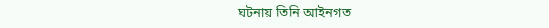ঘটনায় তিনি আইনগত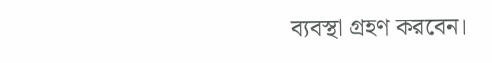ব্যবস্থা গ্রহণ করবেন।